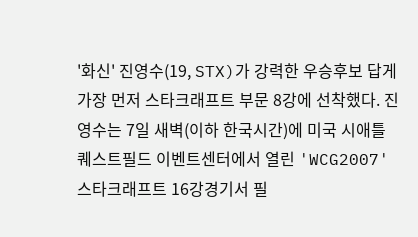'화신' 진영수(19, STX)가 강력한 우승후보 답게 가장 먼저 스타크래프트 부문 8강에 선착했다. 진영수는 7일 새벽(이하 한국시간)에 미국 시애틀 퀘스트필드 이벤트센터에서 열린 'WCG2007' 스타크래프트 16강경기서 필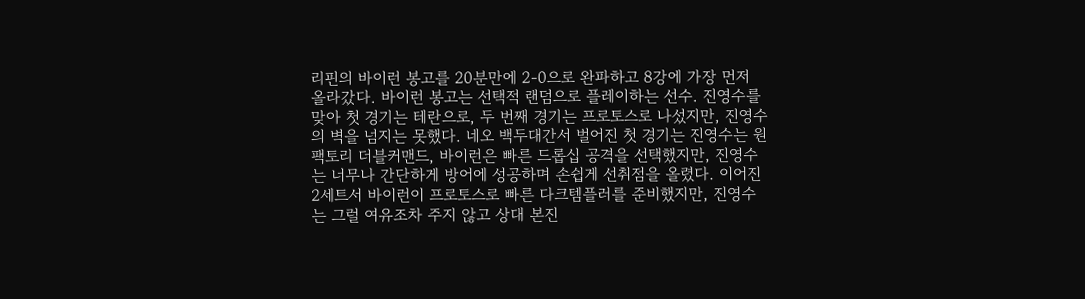리핀의 바이런 봉고를 20분만에 2-0으로 완파하고 8강에 가장 먼저 올라갔다. 바이런 봉고는 선택적 랜덤으로 플레이하는 선수. 진영수를 맞아 첫 경기는 테란으로, 두 번째 경기는 프로토스로 나섰지만, 진영수의 벽을 넘지는 못했다. 네오 백두대간서 벌어진 첫 경기는 진영수는 원 팩토리 더블커맨드, 바이런은 빠른 드롭십 공격을 선택했지만, 진영수는 너무나 간단하게 방어에 성공하며 손쉽게 선취점을 올렸다. 이어진 2세트서 바이런이 프로토스로 빠른 다크템플러를 준비했지만, 진영수는 그럴 여유조차 주지 않고 상대 본진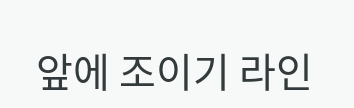앞에 조이기 라인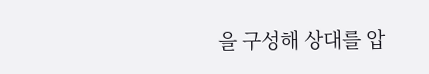을 구성해 상대를 압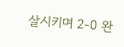살시키며 2-0 완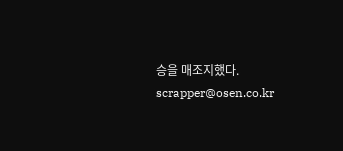승을 매조지했다. scrapper@osen.co.kr